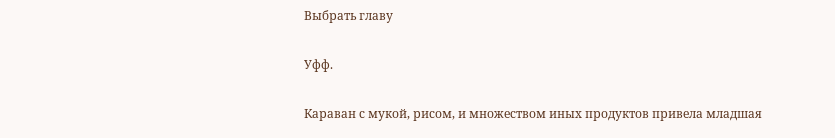Выбрать главу

Уфф.

Караван с мукой, рисом, и множеством иных продуктов привела младшая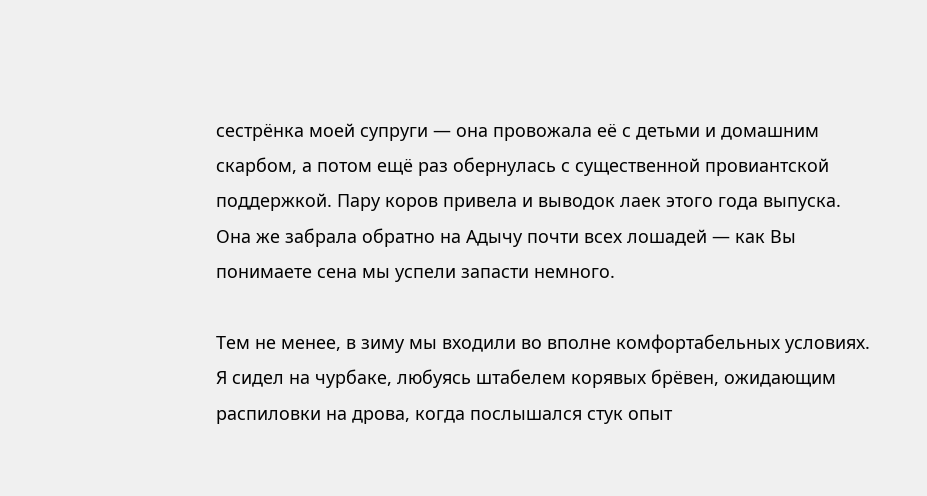сестрёнка моей супруги — она провожала её с детьми и домашним скарбом, а потом ещё раз обернулась с существенной провиантской поддержкой. Пару коров привела и выводок лаек этого года выпуска. Она же забрала обратно на Адычу почти всех лошадей — как Вы понимаете сена мы успели запасти немного.

Тем не менее, в зиму мы входили во вполне комфортабельных условиях. Я сидел на чурбаке, любуясь штабелем корявых брёвен, ожидающим распиловки на дрова, когда послышался стук опыт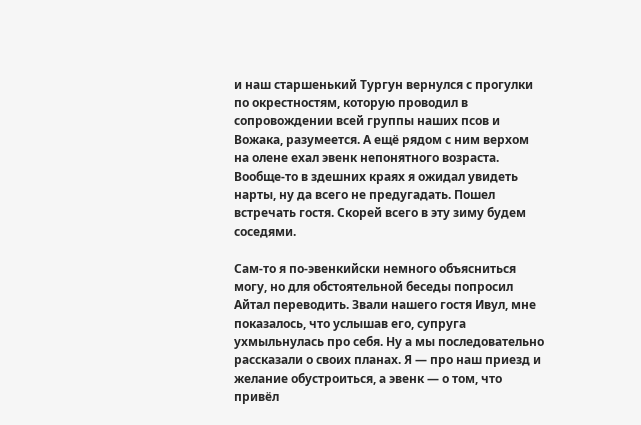и наш старшенький Тургун вернулся с прогулки по окрестностям, которую проводил в сопровождении всей группы наших псов и Вожака, разумеется. А ещё рядом с ним верхом на олене ехал эвенк непонятного возраста. Вообще-то в здешних краях я ожидал увидеть нарты, ну да всего не предугадать. Пошел встречать гостя. Скорей всего в эту зиму будем соседями.

Сам-то я по-эвенкийски немного объясниться могу, но для обстоятельной беседы попросил Айтал переводить. Звали нашего гостя Ивул, мне показалось, что услышав его, супруга ухмыльнулась про себя. Ну а мы последовательно рассказали о своих планах. Я — про наш приезд и желание обустроиться, а эвенк — о том, что привёл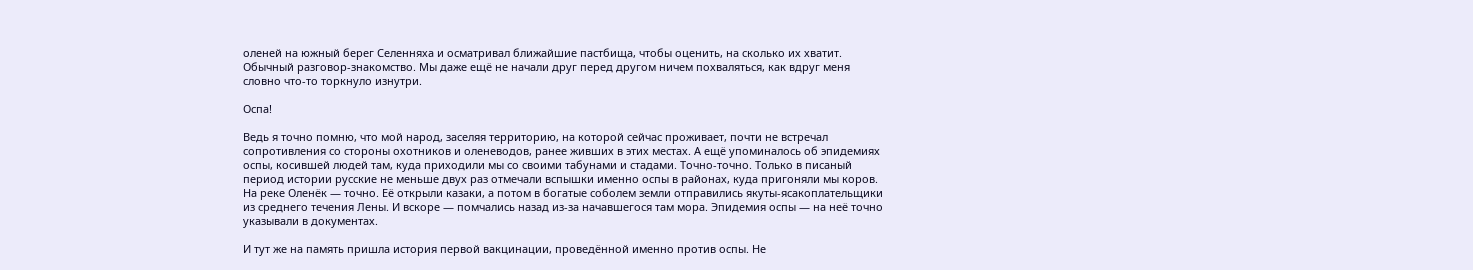оленей на южный берег Селенняха и осматривал ближайшие пастбища, чтобы оценить, на сколько их хватит. Обычный разговор-знакомство. Мы даже ещё не начали друг перед другом ничем похваляться, как вдруг меня словно что-то торкнуло изнутри.

Оспа!

Ведь я точно помню, что мой народ, заселяя территорию, на которой сейчас проживает, почти не встречал сопротивления со стороны охотников и оленеводов, ранее живших в этих местах. А ещё упоминалось об эпидемиях оспы, косившей людей там, куда приходили мы со своими табунами и стадами. Точно-точно. Только в писаный период истории русские не меньше двух раз отмечали вспышки именно оспы в районах, куда пригоняли мы коров. На реке Оленёк — точно. Её открыли казаки, а потом в богатые соболем земли отправились якуты-ясакоплательщики из среднего течения Лены. И вскоре — помчались назад из-за начавшегося там мора. Эпидемия оспы — на неё точно указывали в документах.

И тут же на память пришла история первой вакцинации, проведённой именно против оспы. Не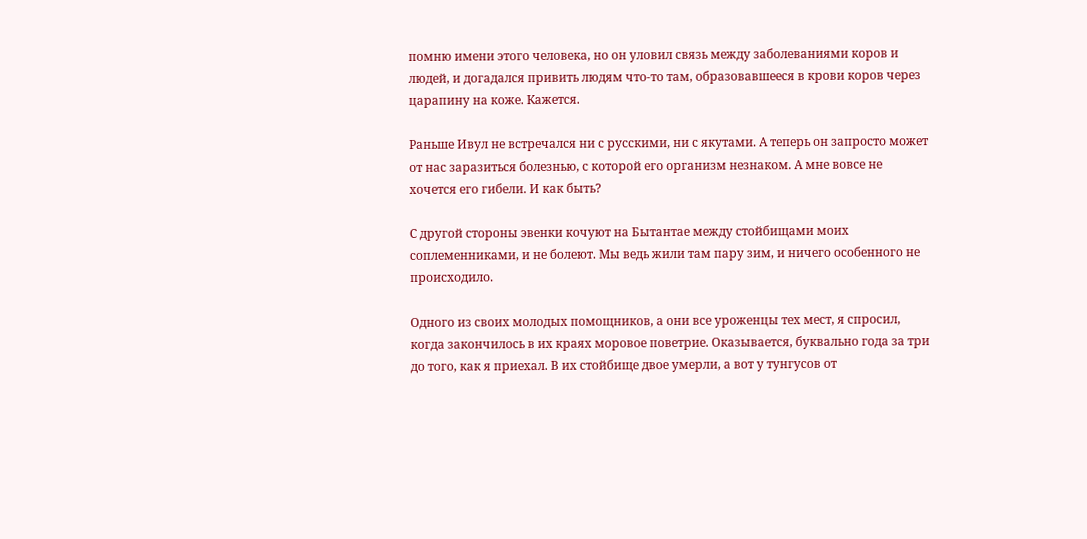помню имени этого человека, но он уловил связь между заболеваниями коров и людей, и догадался привить людям что-то там, образовавшееся в крови коров через царапину на коже. Кажется.

Раньше Ивул не встречался ни с русскими, ни с якутами. А теперь он запросто может от нас заразиться болезнью, с которой его организм незнаком. А мне вовсе не хочется его гибели. И как быть?

С другой стороны эвенки кочуют на Бытантае между стойбищами моих соплеменниками, и не болеют. Мы ведь жили там пару зим, и ничего особенного не происходило.

Одного из своих молодых помощников, а они все уроженцы тех мест, я спросил, когда закончилось в их краях моровое поветрие. Оказывается, буквально года за три до того, как я приехал. В их стойбище двое умерли, а вот у тунгусов от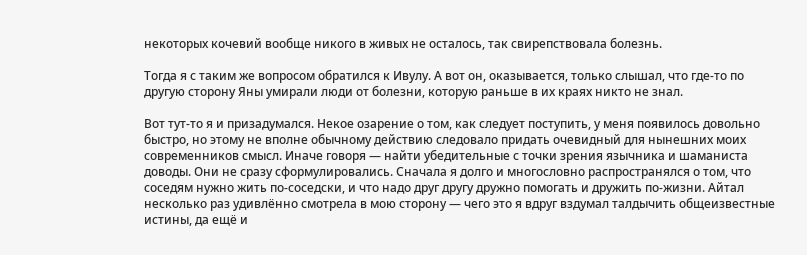некоторых кочевий вообще никого в живых не осталось, так свирепствовала болезнь.

Тогда я с таким же вопросом обратился к Ивулу. А вот он, оказывается, только слышал, что где-то по другую сторону Яны умирали люди от болезни, которую раньше в их краях никто не знал.

Вот тут-то я и призадумался. Некое озарение о том, как следует поступить, у меня появилось довольно быстро, но этому не вполне обычному действию следовало придать очевидный для нынешних моих современников смысл. Иначе говоря — найти убедительные с точки зрения язычника и шаманиста доводы. Они не сразу сформулировались. Сначала я долго и многословно распространялся о том, что соседям нужно жить по-соседски, и что надо друг другу дружно помогать и дружить по-жизни. Айтал несколько раз удивлённо смотрела в мою сторону — чего это я вдруг вздумал талдычить общеизвестные истины, да ещё и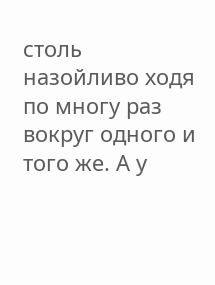столь назойливо ходя по многу раз вокруг одного и того же. А у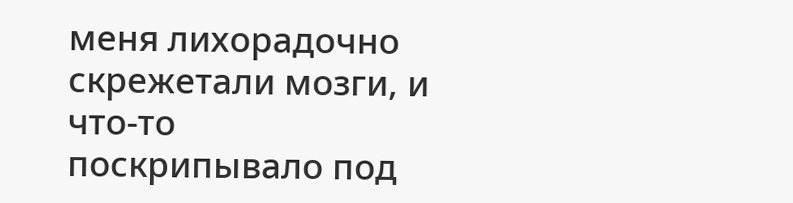меня лихорадочно скрежетали мозги, и что-то поскрипывало под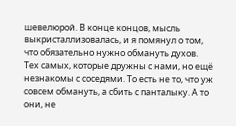шевелюрой. В конце концов, мысль выкристаллизовалась, и я помянул о том, что обязательно нужно обмануть духов. Тех самых, которые дружны с нами, но ещё незнакомы с соседями. То есть не то, что уж совсем обмануть, а сбить с панталыку. А то они, не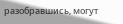разобравшись, могут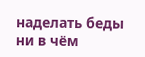наделать беды ни в чём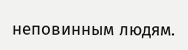неповинным людям.